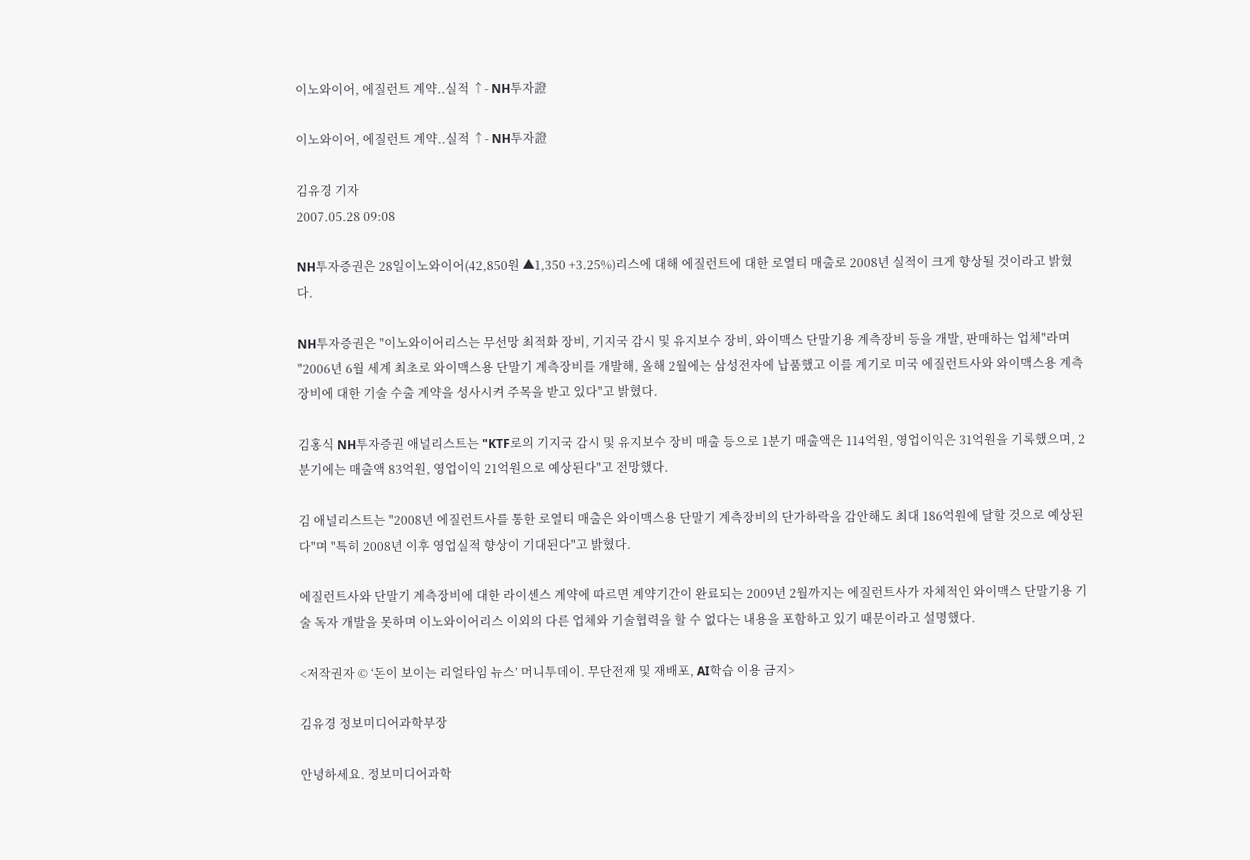이노와이어, 에질런트 계약..실적 ↑- NH투자證

이노와이어, 에질런트 계약..실적 ↑- NH투자證

김유경 기자
2007.05.28 09:08

NH투자증권은 28일이노와이어(42,850원 ▲1,350 +3.25%)리스에 대해 에질런트에 대한 로열티 매출로 2008년 실적이 크게 향상될 것이라고 밝혔다.

NH투자증권은 "이노와이어리스는 무선망 최적화 장비, 기지국 감시 및 유지보수 장비, 와이맥스 단말기용 계측장비 등을 개발, 판매하는 업체"라며 "2006년 6월 세계 최초로 와이맥스용 단말기 계측장비를 개발해, 올해 2월에는 삼성전자에 납품했고 이를 계기로 미국 에질런트사와 와이맥스용 계측장비에 대한 기술 수출 계약을 성사시켜 주목을 받고 있다"고 밝혔다.

김홍식 NH투자증권 애널리스트는 "KTF로의 기지국 감시 및 유지보수 장비 매출 등으로 1분기 매출액은 114억원, 영업이익은 31억원을 기록했으며, 2분기에는 매출액 83억원, 영업이익 21억원으로 예상된다"고 전망했다.

김 애널리스트는 "2008년 에질런트사를 통한 로열티 매출은 와이맥스용 단말기 계측장비의 단가하락을 감안해도 최대 186억원에 달할 것으로 예상된다"며 "특히 2008년 이후 영업실적 향상이 기대된다"고 밝혔다.

에질런트사와 단말기 계측장비에 대한 라이센스 계약에 따르면 계약기간이 완료되는 2009년 2월까지는 에질런트사가 자체적인 와이맥스 단말기용 기술 독자 개발을 못하며 이노와이어리스 이외의 다른 업체와 기술협력을 할 수 없다는 내용을 포함하고 있기 때문이라고 설명했다.

<저작권자 © ‘돈이 보이는 리얼타임 뉴스’ 머니투데이. 무단전재 및 재배포, AI학습 이용 금지>

김유경 정보미디어과학부장

안녕하세요. 정보미디어과학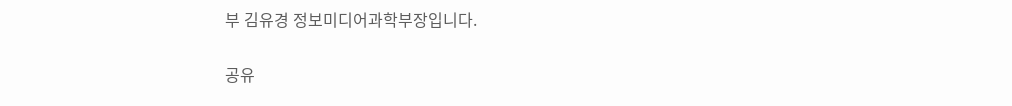부 김유경 정보미디어과학부장입니다.

공유